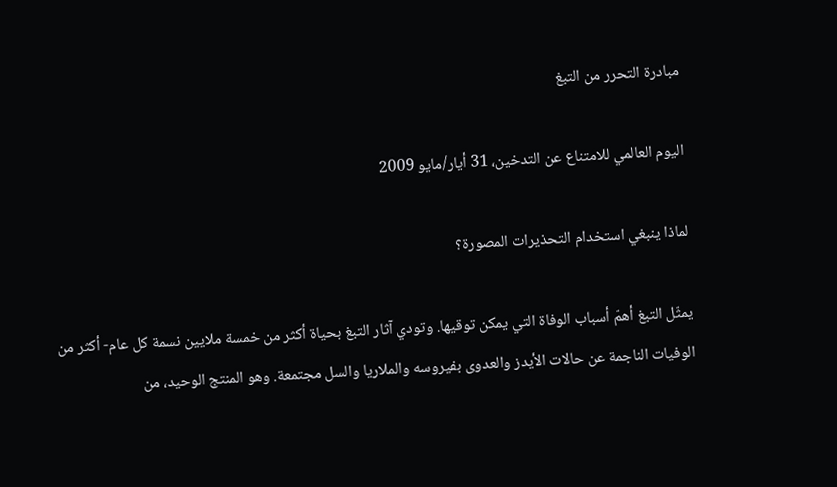مبادرة التحرر من التبغ

اليوم العالمي للامتناع عن التدخين، 31 أيار/مايو 2009

لماذا ينبغي استخدام التحذيرات المصورة؟

يمثّل التبغ أهمّ أسباب الوفاة التي يمكن توقيها. وتودي آثار التبغ بحياة أكثر من خمسة ملايين نسمة كل عام- أكثر من الوفيات الناجمة عن حالات الأيدز والعدوى بفيروسه والملاريا والسل مجتمعة. وهو المنتج الوحيد، من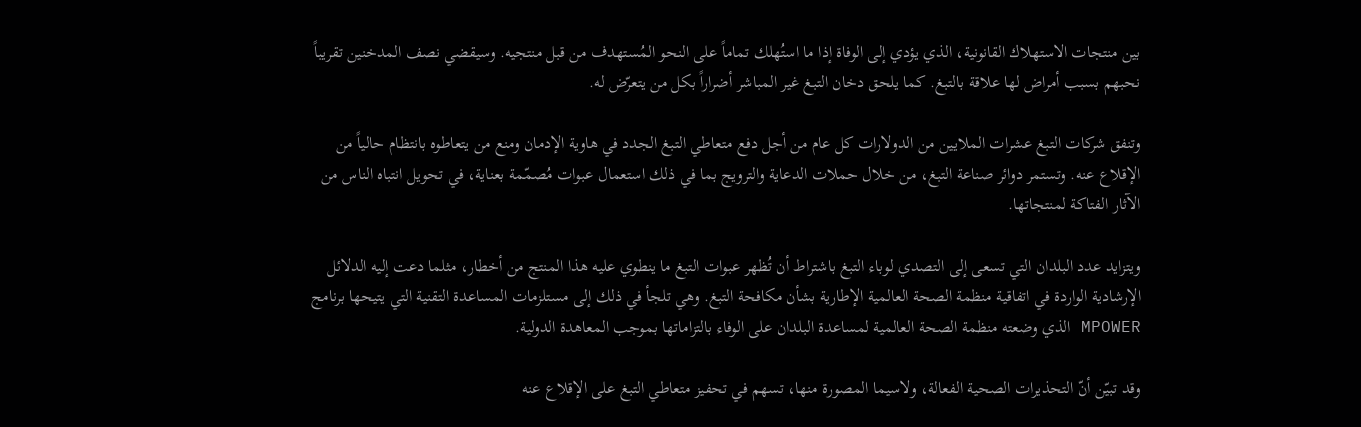بين منتجات الاستهلاك القانونية، الذي يؤدي إلى الوفاة إذا ما استُهلك تماماً على النحو المُستهدف من قبل منتجيه. وسيقضي نصف المدخنين تقريباً نحبهم بسبب أمراض لها علاقة بالتبغ. كما يلحق دخان التبغ غير المباشر أضراراً بكل من يتعرّض له.

وتنفق شركات التبغ عشرات الملايين من الدولارات كل عام من أجل دفع متعاطي التبغ الجدد في هاوية الإدمان ومنع من يتعاطوه بانتظام حالياً من الإقلاع عنه. وتستمر دوائر صناعة التبغ، من خلال حملات الدعاية والترويج بما في ذلك استعمال عبوات مُصمّمة بعناية، في تحويل انتباه الناس من الآثار الفتاكة لمنتجاتها.

ويتزايد عدد البلدان التي تسعى إلى التصدي لوباء التبغ باشتراط أن تُظهر عبوات التبغ ما ينطوي عليه هذا المنتج من أخطار، مثلما دعت إليه الدلائل الإرشادية الواردة في اتفاقية منظمة الصحة العالمية الإطارية بشأن مكافحة التبغ. وهي تلجأ في ذلك إلى مستلزمات المساعدة التقنية التي يتيحها برنامج MPOWER الذي وضعته منظمة الصحة العالمية لمساعدة البلدان على الوفاء بالتزاماتها بموجب المعاهدة الدولية.

وقد تبيّن أنّ التحذيرات الصحية الفعالة، ولاسيما المصورة منها، تسهم في تحفيز متعاطي التبغ على الإقلاع عنه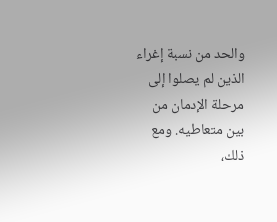والحد من نسبة إغراء الذين لم يصلوا إلى مرحلة الإدمان من بين متعاطيه. ومع ذلك،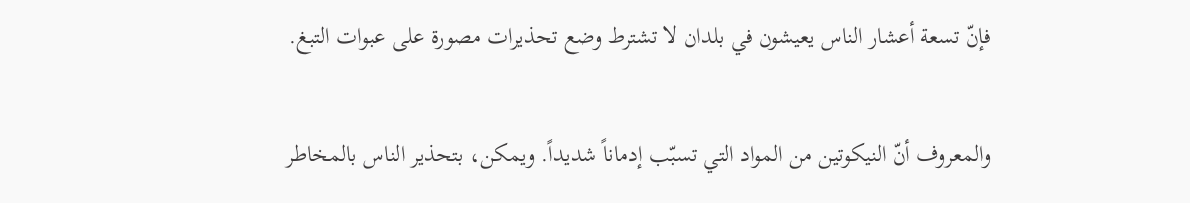فإنّ تسعة أعشار الناس يعيشون في بلدان لا تشترط وضع تحذيرات مصورة على عبوات التبغ.

والمعروف أنّ النيكوتين من المواد التي تسبّب إدماناً شديداً. ويمكن، بتحذير الناس بالمخاطر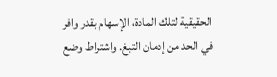الحقيقية لتلك المادة، الإسهام بقدر وافر في الحد من إدمان التبغ. واشتراط وضع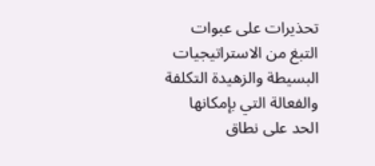تحذيرات على عبوات التبغ من الاستراتيجيات البسيطة والزهيدة التكلفة والفعالة التي بإمكانها الحد على نطاق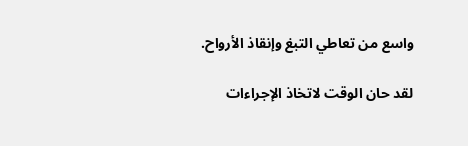واسع من تعاطي التبغ وإنقاذ الأرواح.

لقد حان الوقت لاتخاذ الإجراءات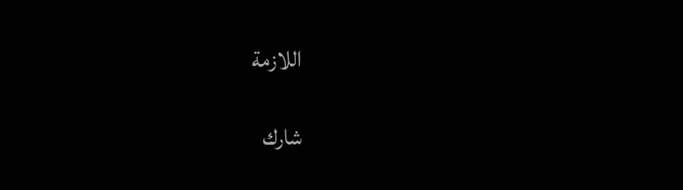اللازمة

شارك